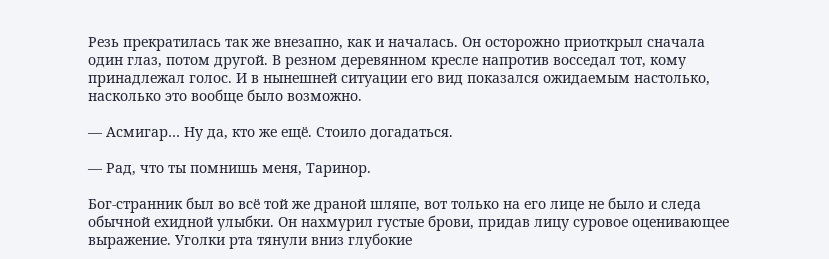Резь прекратилась так же внезапно, как и началась. Он осторожно приоткрыл сначала один глаз, потом другой. В резном деревянном кресле напротив восседал тот, кому принадлежал голос. И в нынешней ситуации его вид показался ожидаемым настолько, насколько это вообще было возможно.

— Асмигар… Ну да, кто же ещё. Стоило догадаться.

— Рад, что ты помнишь меня, Таринор.

Бог-странник был во всё той же драной шляпе, вот только на его лице не было и следа обычной ехидной улыбки. Он нахмурил густые брови, придав лицу суровое оценивающее выражение. Уголки рта тянули вниз глубокие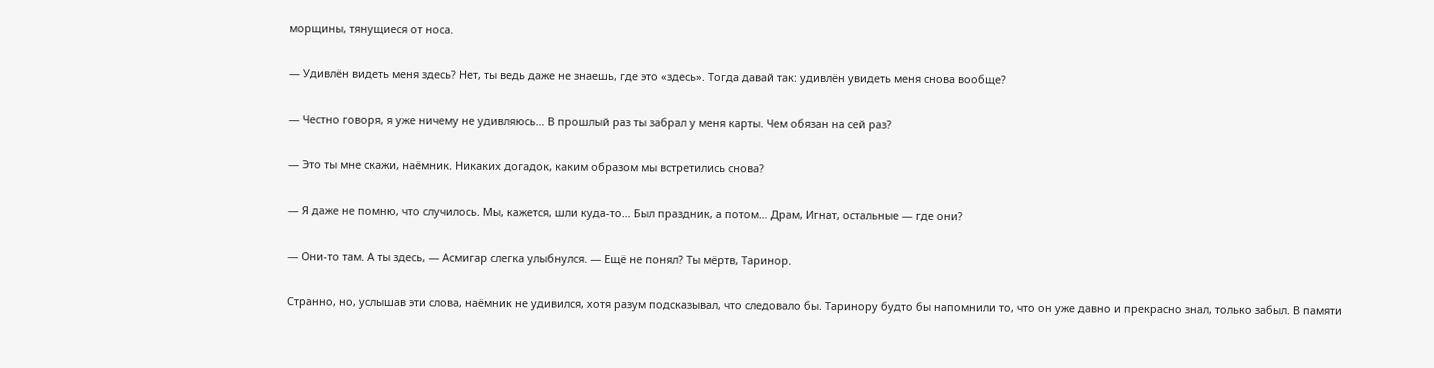морщины, тянущиеся от носа.

— Удивлён видеть меня здесь? Нет, ты ведь даже не знаешь, где это «здесь». Тогда давай так: удивлён увидеть меня снова вообще?

— Честно говоря, я уже ничему не удивляюсь… В прошлый раз ты забрал у меня карты. Чем обязан на сей раз?

— Это ты мне скажи, наёмник. Никаких догадок, каким образом мы встретились снова?

— Я даже не помню, что случилось. Мы, кажется, шли куда-то… Был праздник, а потом… Драм, Игнат, остальные — где они?

— Они-то там. А ты здесь, — Асмигар слегка улыбнулся. — Ещё не понял? Ты мёртв, Таринор.

Странно, но, услышав эти слова, наёмник не удивился, хотя разум подсказывал, что следовало бы. Таринору будто бы напомнили то, что он уже давно и прекрасно знал, только забыл. В памяти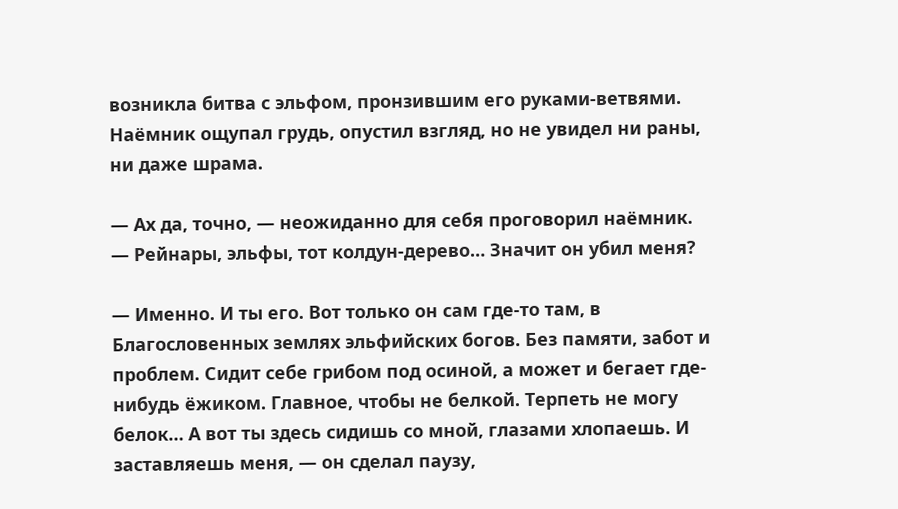возникла битва с эльфом, пронзившим его руками-ветвями. Наёмник ощупал грудь, опустил взгляд, но не увидел ни раны, ни даже шрама.

— Ах да, точно, — неожиданно для себя проговорил наёмник. — Рейнары, эльфы, тот колдун-дерево… Значит он убил меня?

— Именно. И ты его. Вот только он сам где-то там, в Благословенных землях эльфийских богов. Без памяти, забот и проблем. Сидит себе грибом под осиной, а может и бегает где-нибудь ёжиком. Главное, чтобы не белкой. Терпеть не могу белок… А вот ты здесь сидишь со мной, глазами хлопаешь. И заставляешь меня, — он сделал паузу,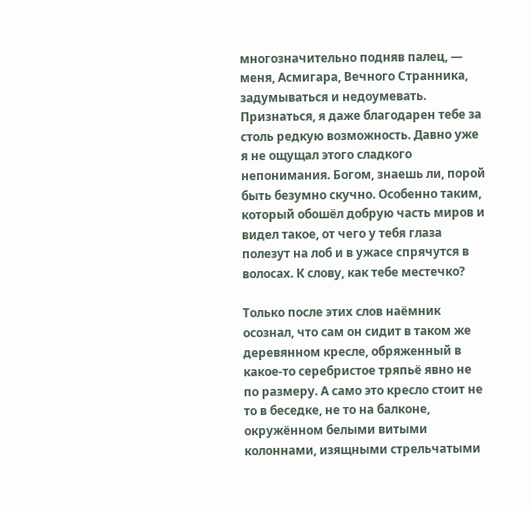многозначительно подняв палец, — меня, Асмигара, Вечного Странника, задумываться и недоумевать. Признаться, я даже благодарен тебе за столь редкую возможность. Давно уже я не ощущал этого сладкого непонимания. Богом, знаешь ли, порой быть безумно скучно. Особенно таким, который обошёл добрую часть миров и видел такое, от чего у тебя глаза полезут на лоб и в ужасе спрячутся в волосах. К слову, как тебе местечко?

Только после этих слов наёмник осознал, что сам он сидит в таком же деревянном кресле, обряженный в какое-то серебристое тряпьё явно не по размеру. А само это кресло стоит не то в беседке, не то на балконе, окружённом белыми витыми колоннами, изящными стрельчатыми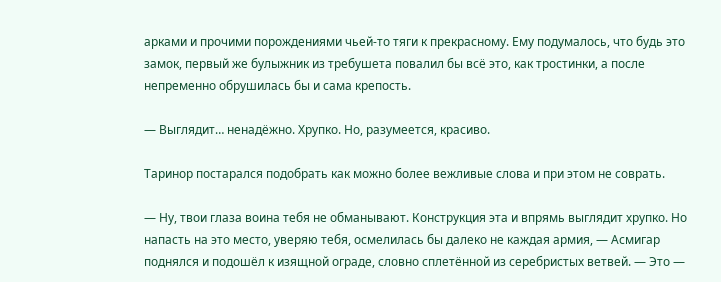арками и прочими порождениями чьей-то тяги к прекрасному. Ему подумалось, что будь это замок, первый же булыжник из требушета повалил бы всё это, как тростинки, а после непременно обрушилась бы и сама крепость.

— Выглядит… ненадёжно. Хрупко. Но, разумеется, красиво.

Таринор постарался подобрать как можно более вежливые слова и при этом не соврать.

— Ну, твои глаза воина тебя не обманывают. Конструкция эта и впрямь выглядит хрупко. Но напасть на это место, уверяю тебя, осмелилась бы далеко не каждая армия, — Асмигар поднялся и подошёл к изящной ограде, словно сплетённой из серебристых ветвей. — Это —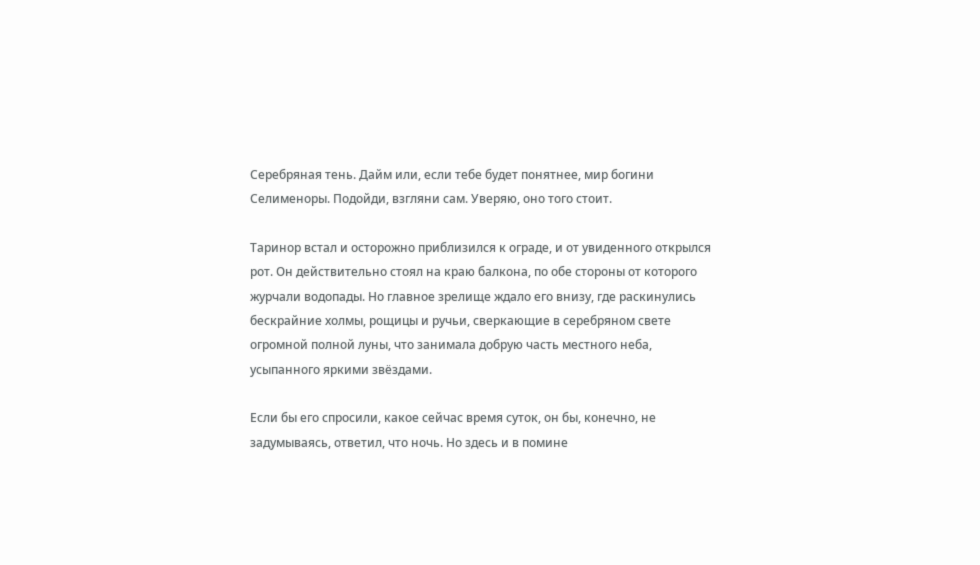Серебряная тень. Дайм или, если тебе будет понятнее, мир богини Селименоры. Подойди, взгляни сам. Уверяю, оно того стоит.

Таринор встал и осторожно приблизился к ограде, и от увиденного открылся рот. Он действительно стоял на краю балкона, по обе стороны от которого журчали водопады. Но главное зрелище ждало его внизу, где раскинулись бескрайние холмы, рощицы и ручьи, сверкающие в серебряном свете огромной полной луны, что занимала добрую часть местного неба, усыпанного яркими звёздами.

Если бы его спросили, какое сейчас время суток, он бы, конечно, не задумываясь, ответил, что ночь. Но здесь и в помине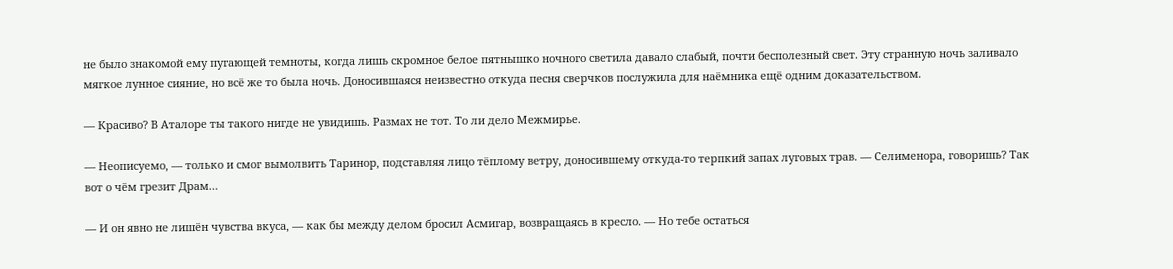не было знакомой ему пугающей темноты, когда лишь скромное белое пятнышко ночного светила давало слабый, почти бесполезный свет. Эту странную ночь заливало мягкое лунное сияние, но всё же то была ночь. Доносившаяся неизвестно откуда песня сверчков послужила для наёмника ещё одним доказательством.

— Красиво? В Аталоре ты такого нигде не увидишь. Размах не тот. То ли дело Межмирье.

— Неописуемо, — только и смог вымолвить Таринор, подставляя лицо тёплому ветру, доносившему откуда-то терпкий запах луговых трав. — Селименора, говоришь? Так вот о чём грезит Драм…

— И он явно не лишён чувства вкуса, — как бы между делом бросил Асмигар, возвращаясь в кресло. — Но тебе остаться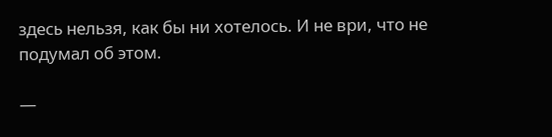здесь нельзя, как бы ни хотелось. И не ври, что не подумал об этом.

—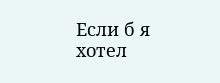Если б я хотел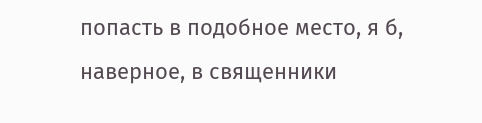попасть в подобное место, я б, наверное, в священники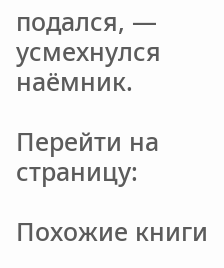подался, — усмехнулся наёмник.

Перейти на страницу:

Похожие книги